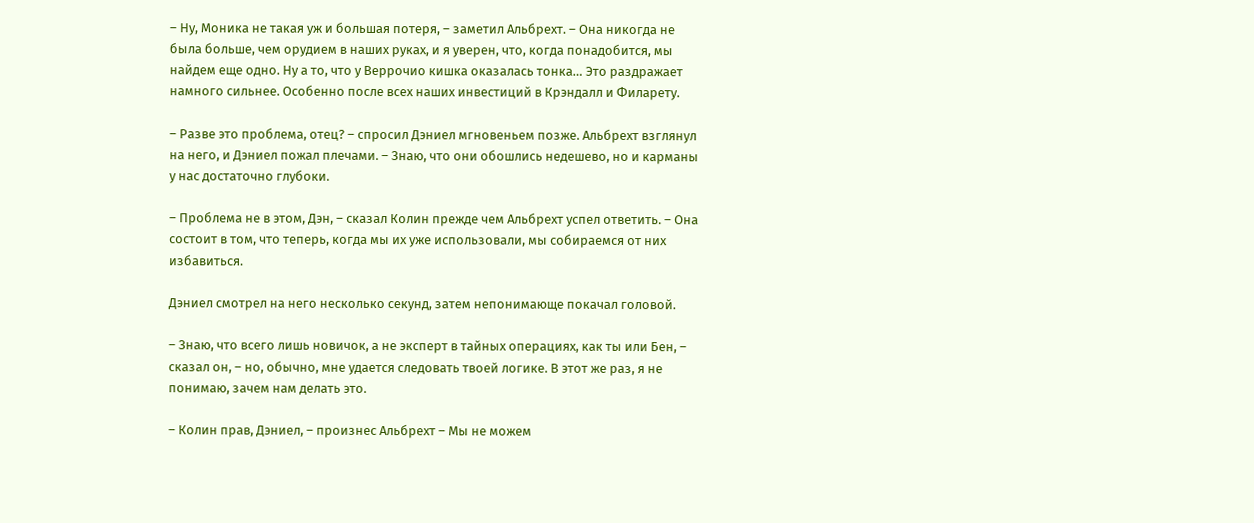– Ну, Моника не такая уж и большая потеря, – заметил Альбрехт. – Она никогда не была больше, чем орудием в наших руках, и я уверен, что, когда понадобится, мы найдем еще одно. Ну а то, что у Веррочио кишка оказалась тонка… Это раздражает намного сильнее. Особенно после всех наших инвестиций в Крэндалл и Филарету.

– Разве это проблема, отец? – спросил Дэниел мгновеньем позже. Альбрехт взглянул на него, и Дэниел пожал плечами. – Знаю, что они обошлись недешево, но и карманы у нас достаточно глубоки.

– Проблема не в этом, Дэн, – сказал Колин прежде чем Альбрехт успел ответить. – Она состоит в том, что теперь, когда мы их уже использовали, мы собираемся от них избавиться.

Дэниел смотрел на него несколько секунд, затем непонимающе покачал головой.

– Знаю, что всего лишь новичок, а не эксперт в тайных операциях, как ты или Бен, – сказал он, – но, обычно, мне удается следовать твоей логике. В этот же раз, я не понимаю, зачем нам делать это.

– Колин прав, Дэниел, – произнес Альбрехт – Мы не можем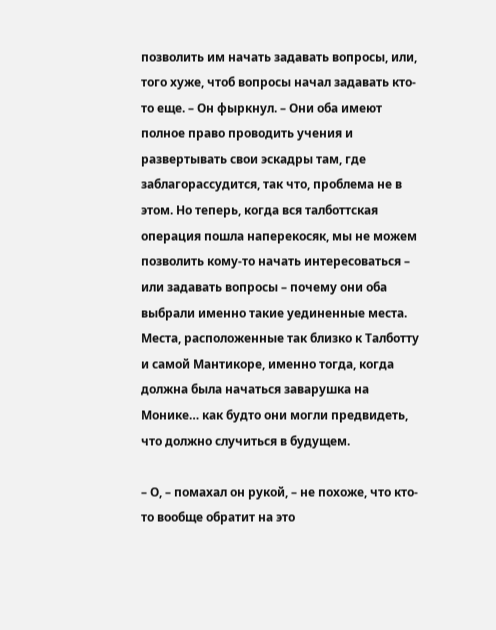позволить им начать задавать вопросы, или, того хуже, чтоб вопросы начал задавать кто-то еще. – Он фыркнул. – Они оба имеют полное право проводить учения и развертывать свои эскадры там, где заблагорассудится, так что, проблема не в этом. Но теперь, когда вся талботтская операция пошла наперекосяк, мы не можем позволить кому-то начать интересоваться – или задавать вопросы – почему они оба выбрали именно такие уединенные места. Места, расположенные так близко к Талботту и самой Мантикоре, именно тогда, когда должна была начаться заварушка на Монике… как будто они могли предвидеть, что должно случиться в будущем.

– О, – помахал он рукой, – не похоже, что кто-то вообще обратит на это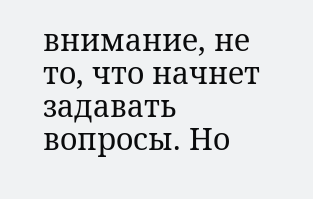внимание, не то, что начнет задавать вопросы. Но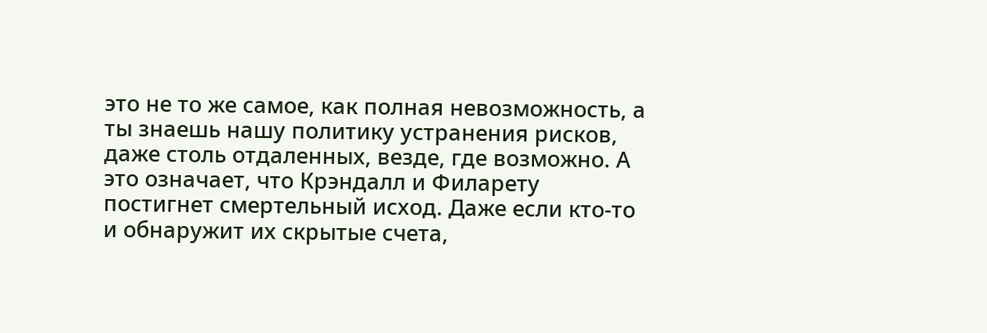это не то же самое, как полная невозможность, а ты знаешь нашу политику устранения рисков, даже столь отдаленных, везде, где возможно. А это означает, что Крэндалл и Филарету постигнет смертельный исход. Даже если кто-то и обнаружит их скрытые счета,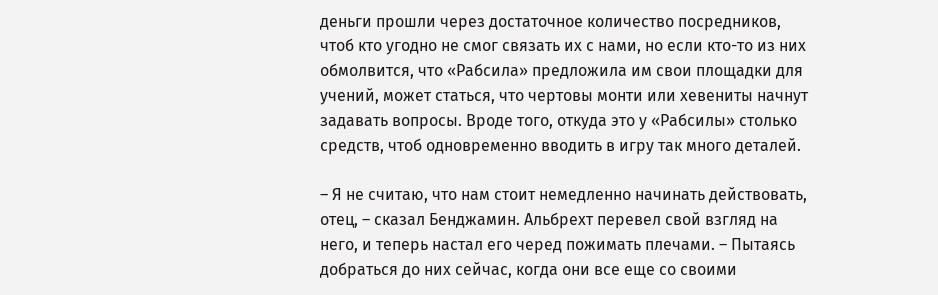деньги прошли через достаточное количество посредников, чтоб кто угодно не смог связать их с нами, но если кто-то из них обмолвится, что «Рабсила» предложила им свои площадки для учений, может статься, что чертовы монти или хевениты начнут задавать вопросы. Вроде того, откуда это у «Рабсилы» столько средств, чтоб одновременно вводить в игру так много деталей.

– Я не считаю, что нам стоит немедленно начинать действовать, отец, – сказал Бенджамин. Альбрехт перевел свой взгляд на него, и теперь настал его черед пожимать плечами. – Пытаясь добраться до них сейчас, когда они все еще со своими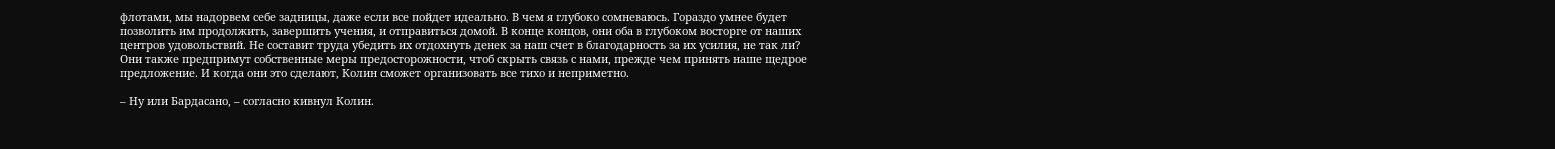флотами, мы надорвем себе задницы, даже если все пойдет идеально. В чем я глубоко сомневаюсь. Гораздо умнее будет позволить им продолжить, завершить учения, и отправиться домой. В конце концов, они оба в глубоком восторге от наших центров удовольствий. Не составит труда убедить их отдохнуть денек за наш счет в благодарность за их усилия, не так ли? Они также предпримут собственные меры предосторожности, чтоб скрыть связь с нами, прежде чем принять наше щедрое предложение. И когда они это сделают, Колин сможет организовать все тихо и неприметно.

– Ну или Бардасано, – согласно кивнул Колин.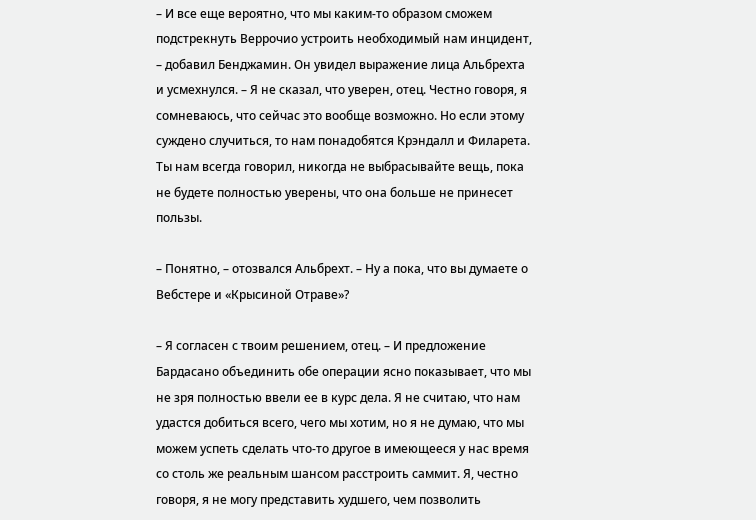– И все еще вероятно, что мы каким-то образом сможем подстрекнуть Веррочио устроить необходимый нам инцидент, – добавил Бенджамин. Он увидел выражение лица Альбрехта и усмехнулся. – Я не сказал, что уверен, отец. Честно говоря, я сомневаюсь, что сейчас это вообще возможно. Но если этому суждено случиться, то нам понадобятся Крэндалл и Филарета. Ты нам всегда говорил, никогда не выбрасывайте вещь, пока не будете полностью уверены, что она больше не принесет пользы.

– Понятно, – отозвался Альбрехт. – Ну а пока, что вы думаете о Вебстере и «Крысиной Отраве»?

– Я согласен с твоим решением, отец. – И предложение Бардасано объединить обе операции ясно показывает, что мы не зря полностью ввели ее в курс дела. Я не считаю, что нам удастся добиться всего, чего мы хотим, но я не думаю, что мы можем успеть сделать что-то другое в имеющееся у нас время со столь же реальным шансом расстроить саммит. Я, честно говоря, я не могу представить худшего, чем позволить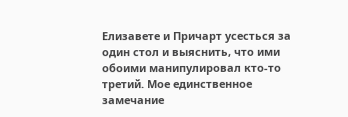Елизавете и Причарт усесться за один стол и выяснить, что ими обоими манипулировал кто-то третий. Мое единственное замечание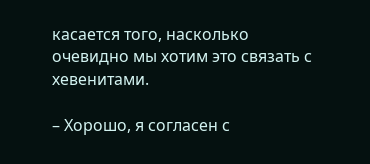касается того, насколько очевидно мы хотим это связать с хевенитами.

– Хорошо, я согласен с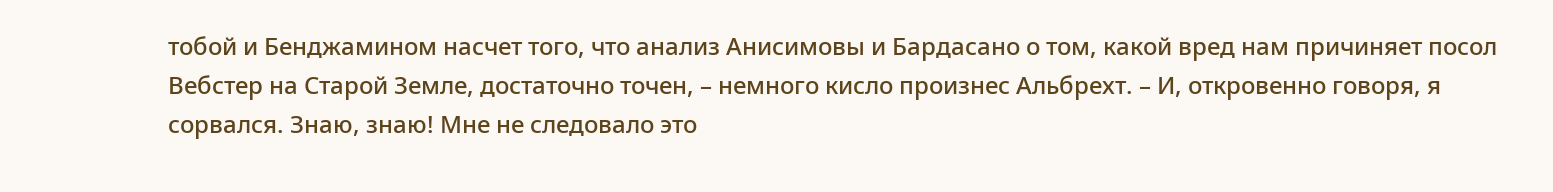тобой и Бенджамином насчет того, что анализ Анисимовы и Бардасано о том, какой вред нам причиняет посол Вебстер на Старой Земле, достаточно точен, – немного кисло произнес Альбрехт. – И, откровенно говоря, я сорвался. Знаю, знаю! Мне не следовало это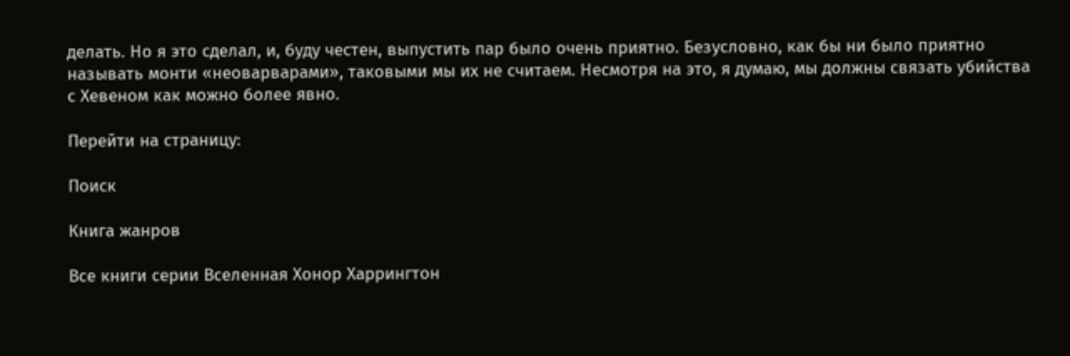делать. Но я это сделал, и, буду честен, выпустить пар было очень приятно. Безусловно, как бы ни было приятно называть монти «неоварварами», таковыми мы их не считаем. Несмотря на это, я думаю, мы должны связать убийства с Хевеном как можно более явно.

Перейти на страницу:

Поиск

Книга жанров

Все книги серии Вселенная Хонор Харрингтон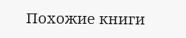Похожие книги